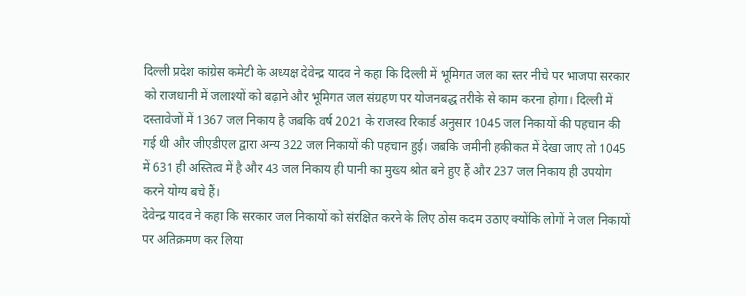दिल्ली प्रदेश कांग्रेस कमेटी के अध्यक्ष देवेन्द्र यादव ने कहा कि दिल्ली में भूमिगत जल का स्तर नीचे पर भाजपा सरकार को राजधानी में जलाश्यों को बढ़ाने और भूमिगत जल संग्रहण पर योजनबद्ध तरीके से काम करना होगा। दिल्ली में दस्तावेजों में 1367 जल निकाय है जबकि वर्ष 2021 के राजस्व रिकार्ड अनुसार 1045 जल निकायों की पहचान की गई थी और जीएडीएल द्वारा अन्य 322 जल निकायों की पहचान हुई। जबकि जमीनी हकीकत में देखा जाए तो 1045 में 631 ही अस्तित्व में है और 43 जल निकाय ही पानी का मुख्य श्रोत बने हुए हैं और 237 जल निकाय ही उपयोग करने योग्य बचे हैं।
देवेन्द्र यादव ने कहा कि सरकार जल निकायों को संरक्षित करने के लिए ठोस कदम उठाए क्योंकि लोगों ने जल निकायों पर अतिक्रमण कर लिया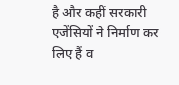है और कहीं सरकारी एजेंसियों ने निर्माण कर लिए हैं व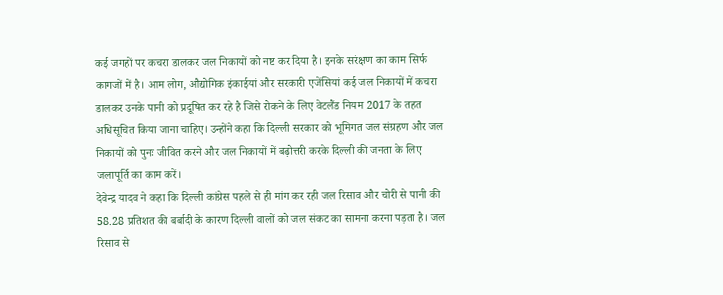कई जगहों पर कचरा डालकर जल निकायों को नष्ट कर दिया है। इनके सरंक्षण का काम सिर्फ कागजों में है। आम लोग, औद्योगिक इंकाईयां और सरकारी एजेंसियां कई जल निकायों में कचरा डालकर उनके पानी को प्रदूषित कर रहे है जिसे रोकने के लिए वेटलैंड नियम 2017 के तहत अधिसूचित किया जाना चाहिए। उन्होंने कहा कि दिल्ली सरकार को भूमिगत जल संग्रहण और जल निकायों को पुनः जीवित करने और जल निकायों में बढ़ोत्तरी करके दिल्ली की जनता के लिए जलापूर्ति का काम करें।
देवेन्द्र यादव ने कहा कि दिल्ली कांग्रेस पहले से ही मांग कर रही जल रिसाव और चोरी से पानी की 58.28 प्रतिशत की बर्बादी के कारण दिल्ली वालों को जल संकट का सामना करना पड़ता है। जल रिसाव से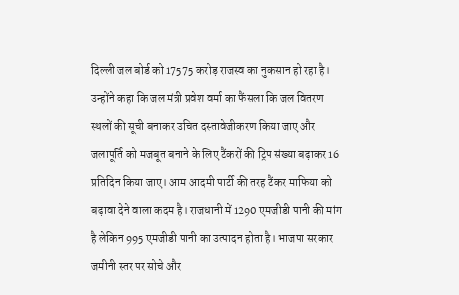दिल्ली जल बोर्ड को 17575 करोड़ राजस्व का नुकसान हो रहा है। उन्होंने कहा कि जल मंत्री प्रवेश वर्मा का फैंसला कि जल वितरण स्थलों की सूची बनाकर उचित दस्तावेजीकरण किया जाए और जलापूर्ति को मजबूत बनाने के लिए टैंकरों की ट्रिप संख्या बढ़ाकर 16 प्रतिदिन किया जाए। आम आदमी पार्टी की तरह टैंकर माफिया को बढ़ावा देने वाला कदम है। राजधानी में 1290 एमजीडी पानी की मांग है लेकिन 995 एमजीडी पानी का उत्पादन होता है। भाजपा सरकार जमीनी स्तर पर सोचे और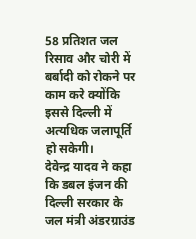58 प्रतिशत जल रिसाव और चोरी में बर्बादी को रोकने पर काम करे क्योंकि इससे दिल्ली में अत्यधिक जलापूर्ति हो सकेगी।
देवेन्द्र यादव ने कहा कि डबल इंजन की दिल्ली सरकार के जल मंत्री अंडरग्राउंड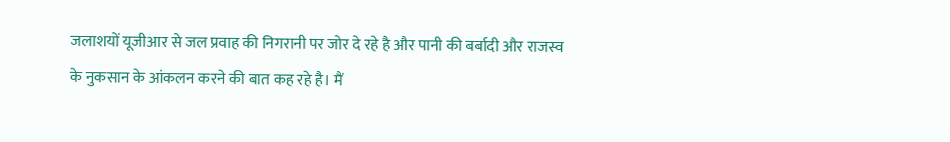जलाशयों यूजीआर से जल प्रवाह की निगरानी पर जोर दे रहे है और पानी की बर्बादी और राजस्व के नुकसान के आंकलन करने की बात कह रहे है। मैं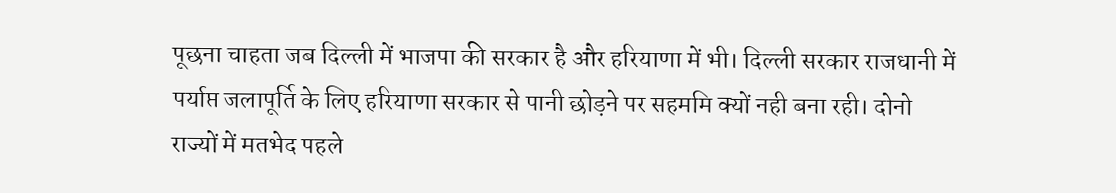पूछना चाहता जब दिल्ली में भाजपा की सरकार है और हरियाणा में भी। दिल्ली सरकार राजधानी में पर्याप्त जलापूर्ति के लिए हरियाणा सरकार से पानी छोड़ने पर सहममि क्यों नही बना रही। दोनो राज्यों में मतभेद पहले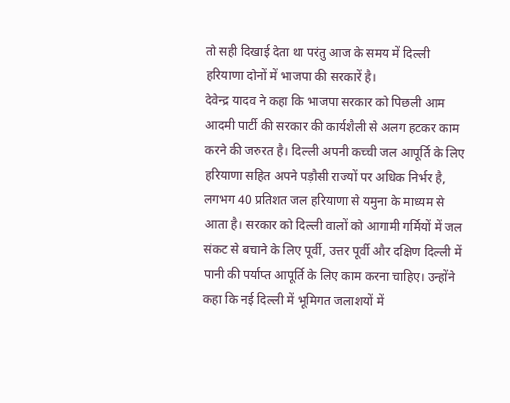तो सही दिखाई देता था परंतु आज के समय में दिल्ली हरियाणा दोनों में भाजपा की सरकारें है।
देवेन्द्र यादव ने कहा कि भाजपा सरकार को पिछली आम आदमी पार्टी की सरकार की कार्यशैली से अलग हटकर काम करने की जरुरत है। दिल्ली अपनी कच्ची जल आपूर्ति के लिए हरियाणा सहित अपने पड़ौसी राज्यों पर अधिक निर्भर है, लगभग 40 प्रतिशत जल हरियाणा से यमुना के माध्यम से आता है। सरकार को दिल्ली वालों को आगामी गर्मियों में जल संकट से बचाने के लिए पूर्वी, उत्तर पूर्वी और दक्षिण दिल्ली में पानी की पर्याप्त आपूर्ति के लिए काम करना चाहिए। उन्होंने कहा कि नई दिल्ली में भूमिगत जलाशयों में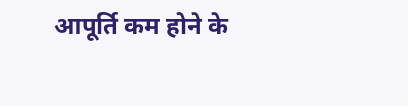आपूर्ति कम होने के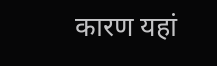कारण यहां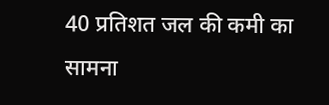40 प्रतिशत जल की कमी का सामना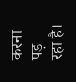करना पड़ रहा है।